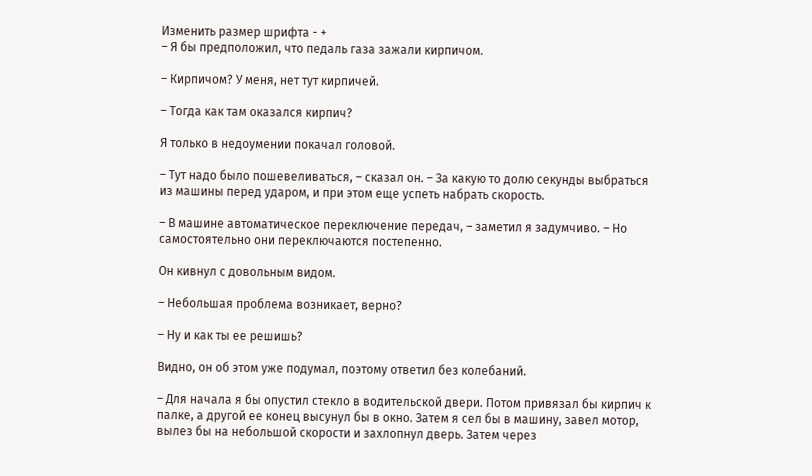Изменить размер шрифта - +
– Я бы предположил, что педаль газа зажали кирпичом.

– Кирпичом? У меня, нет тут кирпичей.

– Тогда как там оказался кирпич?

Я только в недоумении покачал головой.

– Тут надо было пошевеливаться, – сказал он. – За какую то долю секунды выбраться из машины перед ударом, и при этом еще успеть набрать скорость.

– В машине автоматическое переключение передач, – заметил я задумчиво. – Но самостоятельно они переключаются постепенно.

Он кивнул с довольным видом.

– Небольшая проблема возникает, верно?

– Ну и как ты ее решишь?

Видно, он об этом уже подумал, поэтому ответил без колебаний.

– Для начала я бы опустил стекло в водительской двери. Потом привязал бы кирпич к палке, а другой ее конец высунул бы в окно. Затем я сел бы в машину, завел мотор, вылез бы на небольшой скорости и захлопнул дверь. Затем через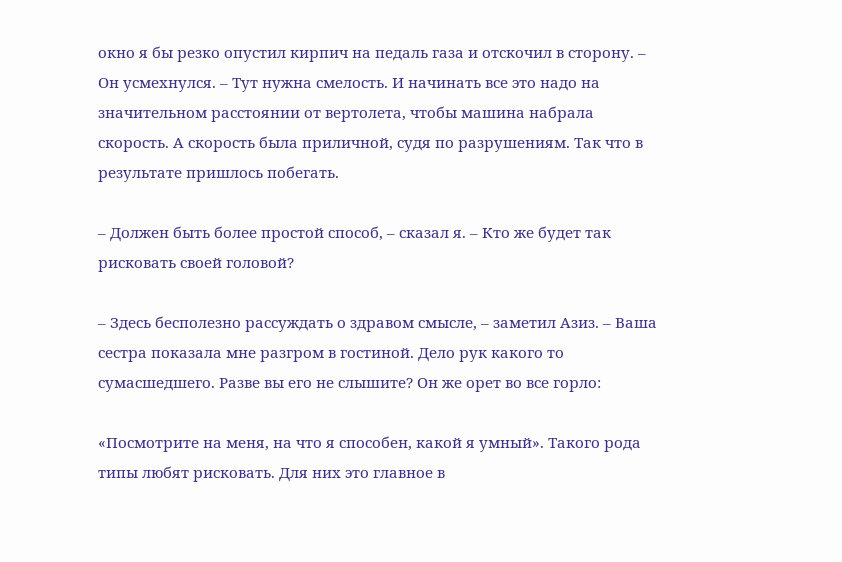окно я бы резко опустил кирпич на педаль газа и отскочил в сторону. – Он усмехнулся. – Тут нужна смелость. И начинать все это надо на значительном расстоянии от вертолета, чтобы машина набрала скорость. А скорость была приличной, судя по разрушениям. Так что в результате пришлось побегать.

– Должен быть более простой способ, – сказал я. – Кто же будет так рисковать своей головой?

– Здесь бесполезно рассуждать о здравом смысле, – заметил Азиз. – Ваша сестра показала мне разгром в гостиной. Дело рук какого то сумасшедшего. Разве вы его не слышите? Он же орет во все горло:

«Посмотрите на меня, на что я способен, какой я умный». Такого рода типы любят рисковать. Для них это главное в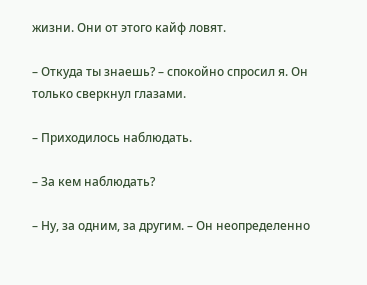жизни. Они от этого кайф ловят.

– Откуда ты знаешь? – спокойно спросил я. Он только сверкнул глазами.

– Приходилось наблюдать.

– За кем наблюдать?

– Ну, за одним, за другим. – Он неопределенно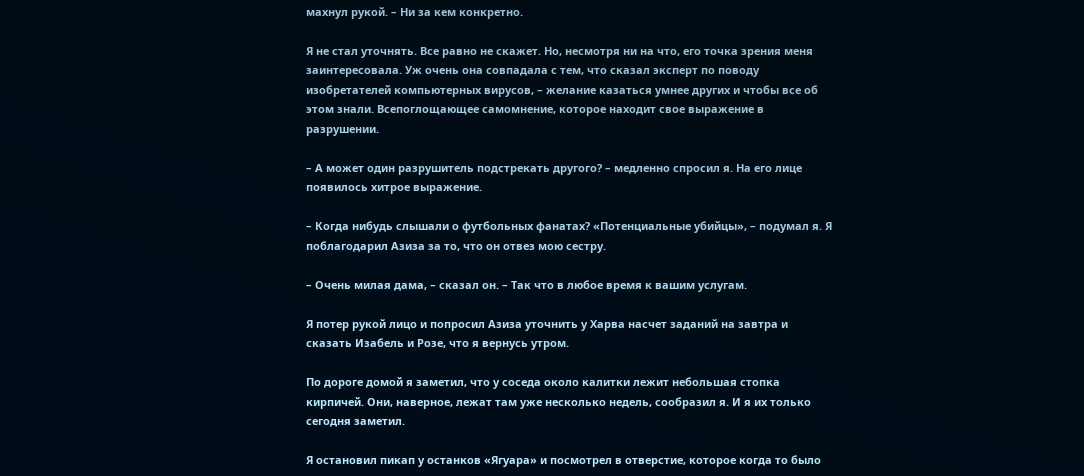махнул рукой. – Ни за кем конкретно.

Я не стал уточнять. Все равно не скажет. Но, несмотря ни на что, его точка зрения меня заинтересовала. Уж очень она совпадала с тем, что сказал эксперт по поводу изобретателей компьютерных вирусов, – желание казаться умнее других и чтобы все об этом знали. Всепоглощающее самомнение, которое находит свое выражение в разрушении.

– А может один разрушитель подстрекать другого? – медленно спросил я. На его лице появилось хитрое выражение.

– Когда нибудь слышали о футбольных фанатах? «Потенциальные убийцы», – подумал я. Я поблагодарил Азиза за то, что он отвез мою сестру.

– Очень милая дама, – сказал он. – Так что в любое время к вашим услугам.

Я потер рукой лицо и попросил Азиза уточнить у Харва насчет заданий на завтра и сказать Изабель и Розе, что я вернусь утром.

По дороге домой я заметил, что у соседа около калитки лежит небольшая стопка кирпичей. Они, наверное, лежат там уже несколько недель, сообразил я. И я их только сегодня заметил.

Я остановил пикап у останков «Ягуара» и посмотрел в отверстие, которое когда то было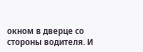окном в дверце со стороны водителя. И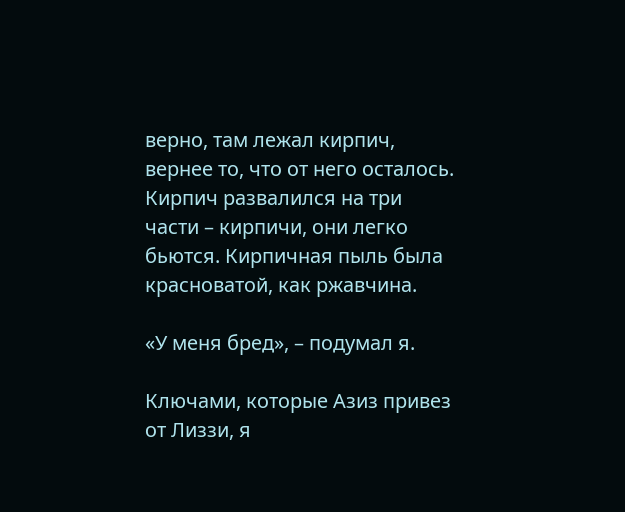верно, там лежал кирпич, вернее то, что от него осталось. Кирпич развалился на три части – кирпичи, они легко бьются. Кирпичная пыль была красноватой, как ржавчина.

«У меня бред», – подумал я.

Ключами, которые Азиз привез от Лиззи, я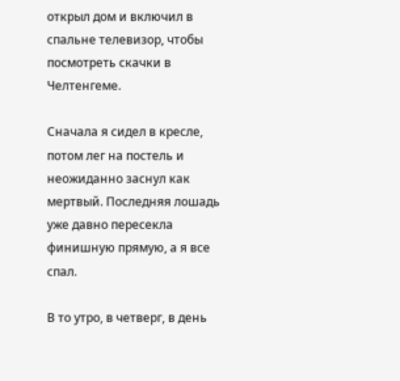открыл дом и включил в спальне телевизор, чтобы посмотреть скачки в Челтенгеме.

Сначала я сидел в кресле, потом лег на постель и неожиданно заснул как мертвый. Последняя лошадь уже давно пересекла финишную прямую, а я все спал.

В то утро, в четверг, в день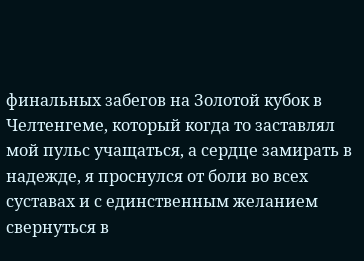финальных забегов на Золотой кубок в Челтенгеме, который когда то заставлял мой пульс учащаться, а сердце замирать в надежде, я проснулся от боли во всех суставах и с единственным желанием свернуться в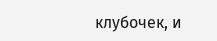клубочек, и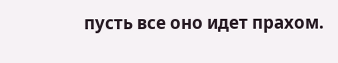пусть все оно идет прахом.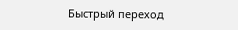Быстрый переход